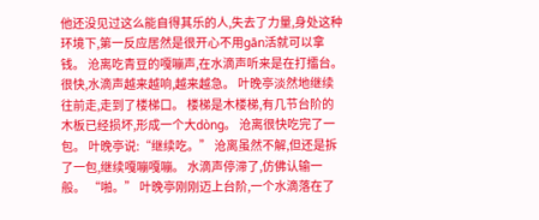他还没见过这么能自得其乐的人,失去了力量,身处这种环境下,第一反应居然是很开心不用gān活就可以拿钱。 沧离吃青豆的嘎嘣声,在水滴声听来是在打擂台。 很快,水滴声越来越响,越来越急。 叶晚亭淡然地继续往前走,走到了楼梯口。 楼梯是木楼梯,有几节台阶的木板已经损坏,形成一个大dòng。 沧离很快吃完了一包。 叶晚亭说:“继续吃。” 沧离虽然不解,但还是拆了一包,继续嘎嘣嘎嘣。 水滴声停滞了,仿佛认输一般。 “啪。” 叶晚亭刚刚迈上台阶,一个水滴落在了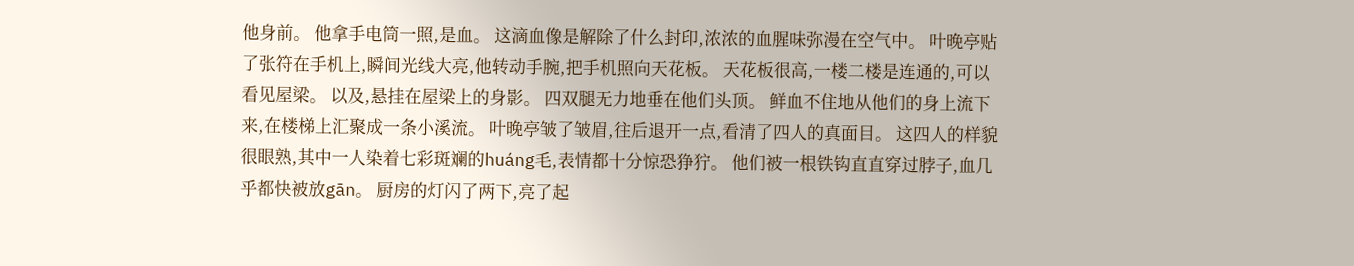他身前。 他拿手电筒一照,是血。 这滴血像是解除了什么封印,浓浓的血腥味弥漫在空气中。 叶晚亭贴了张符在手机上,瞬间光线大亮,他转动手腕,把手机照向天花板。 天花板很高,一楼二楼是连通的,可以看见屋梁。 以及,悬挂在屋梁上的身影。 四双腿无力地垂在他们头顶。 鲜血不住地从他们的身上流下来,在楼梯上汇聚成一条小溪流。 叶晚亭皱了皱眉,往后退开一点,看清了四人的真面目。 这四人的样貌很眼熟,其中一人染着七彩斑斓的huáng毛,表情都十分惊恐狰狞。 他们被一根铁钩直直穿过脖子,血几乎都快被放gān。 厨房的灯闪了两下,亮了起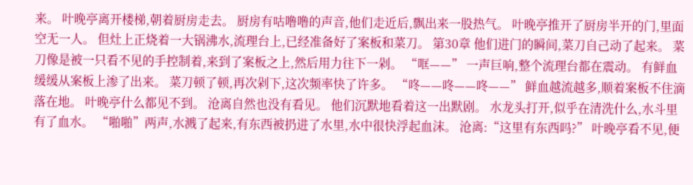来。 叶晚亭离开楼梯,朝着厨房走去。 厨房有咕噜噜的声音,他们走近后,飘出来一股热气。 叶晚亭推开了厨房半开的门,里面空无一人。 但灶上正烧着一大锅沸水,流理台上,已经准备好了案板和菜刀。 第30章 他们进门的瞬间,菜刀自己动了起来。 菜刀像是被一只看不见的手控制着,来到了案板之上,然后用力往下一剁。 “哐——” 一声巨响,整个流理台都在震动。 有鲜血缓缓从案板上渗了出来。 菜刀顿了顿,再次剁下,这次频率快了许多。 “咚——咚——咚——” 鲜血越流越多,顺着案板不住滴落在地。 叶晚亭什么都见不到。 沧离自然也没有看见。 他们沉默地看着这一出默剧。 水龙头打开,似乎在清洗什么,水斗里有了血水。 “啪啪”两声,水溅了起来,有东西被扔进了水里,水中很快浮起血沫。 沧离:“这里有东西吗?” 叶晚亭看不见,便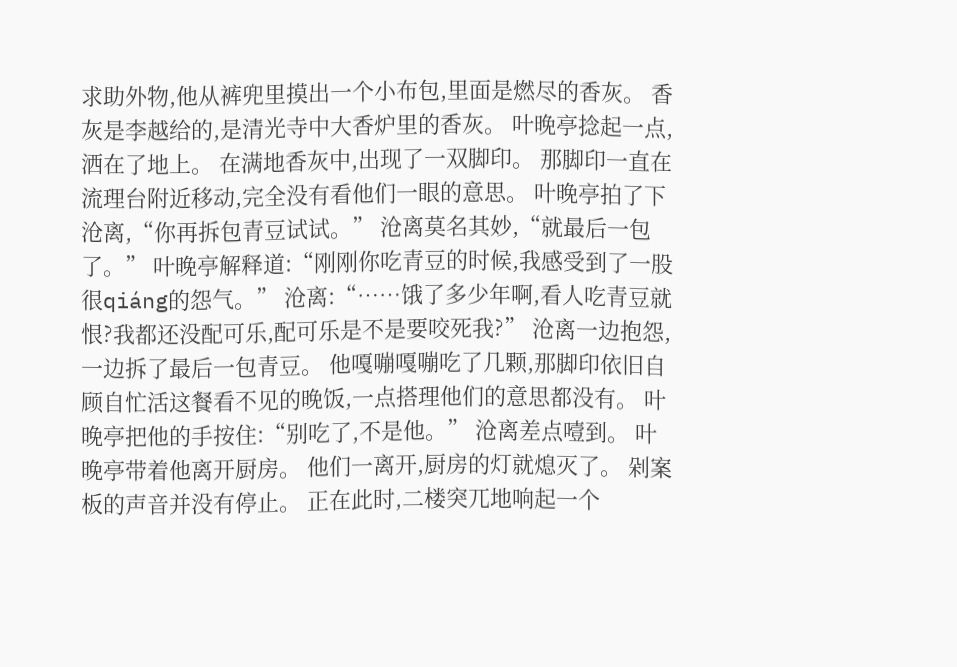求助外物,他从裤兜里摸出一个小布包,里面是燃尽的香灰。 香灰是李越给的,是清光寺中大香炉里的香灰。 叶晚亭捻起一点,洒在了地上。 在满地香灰中,出现了一双脚印。 那脚印一直在流理台附近移动,完全没有看他们一眼的意思。 叶晚亭拍了下沧离,“你再拆包青豆试试。” 沧离莫名其妙,“就最后一包了。” 叶晚亭解释道:“刚刚你吃青豆的时候,我感受到了一股很qiáng的怨气。” 沧离:“……饿了多少年啊,看人吃青豆就恨?我都还没配可乐,配可乐是不是要咬死我?” 沧离一边抱怨,一边拆了最后一包青豆。 他嘎嘣嘎嘣吃了几颗,那脚印依旧自顾自忙活这餐看不见的晚饭,一点搭理他们的意思都没有。 叶晚亭把他的手按住:“别吃了,不是他。” 沧离差点噎到。 叶晚亭带着他离开厨房。 他们一离开,厨房的灯就熄灭了。 剁案板的声音并没有停止。 正在此时,二楼突兀地响起一个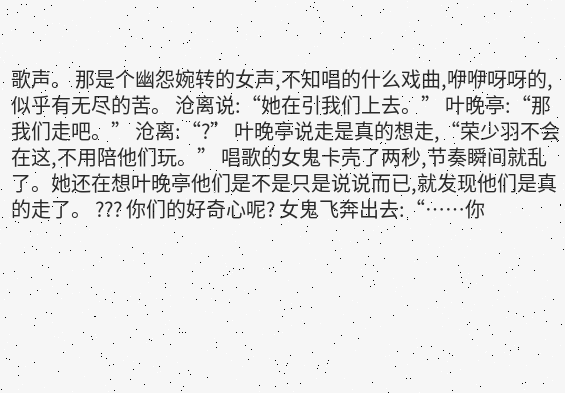歌声。 那是个幽怨婉转的女声,不知唱的什么戏曲,咿咿呀呀的,似乎有无尽的苦。 沧离说:“她在引我们上去。” 叶晚亭:“那我们走吧。” 沧离:“?” 叶晚亭说走是真的想走,“荣少羽不会在这,不用陪他们玩。” 唱歌的女鬼卡壳了两秒,节奏瞬间就乱了。她还在想叶晚亭他们是不是只是说说而已,就发现他们是真的走了。 ??? 你们的好奇心呢? 女鬼飞奔出去:“……你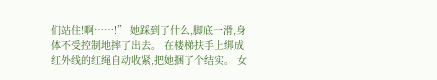们站住!啊……!” 她踩到了什么,脚底一滑,身体不受控制地摔了出去。 在楼梯扶手上绑成红外线的红绳自动收紧,把她捆了个结实。 女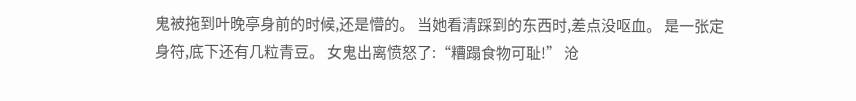鬼被拖到叶晚亭身前的时候,还是懵的。 当她看清踩到的东西时,差点没呕血。 是一张定身符,底下还有几粒青豆。 女鬼出离愤怒了:“糟蹋食物可耻!” 沧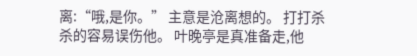离:“哦,是你。” 主意是沧离想的。 打打杀杀的容易误伤他。 叶晚亭是真准备走,他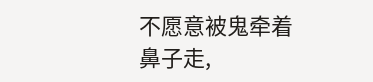不愿意被鬼牵着鼻子走,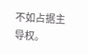不如占据主导权。